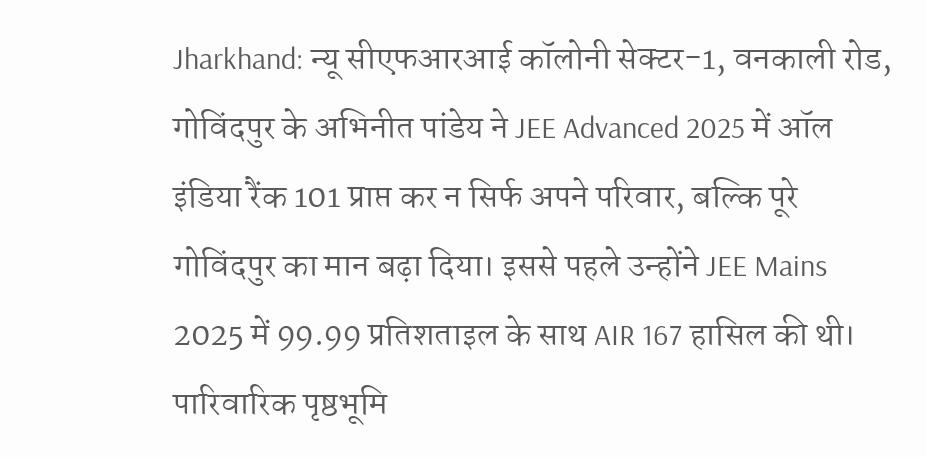Jharkhand: न्यू सीएफआरआई कॉलोनी सेक्टर-1, वनकाली रोड, गोविंदपुर के अभिनीत पांडेय ने JEE Advanced 2025 में ऑल इंडिया रैंक 101 प्राप्त कर न सिर्फ अपने परिवार, बल्कि पूरे गोविंदपुर का मान बढ़ा दिया। इससे पहले उन्होंने JEE Mains 2025 में 99.99 प्रतिशताइल के साथ AIR 167 हासिल की थी।
पारिवारिक पृष्ठभूमि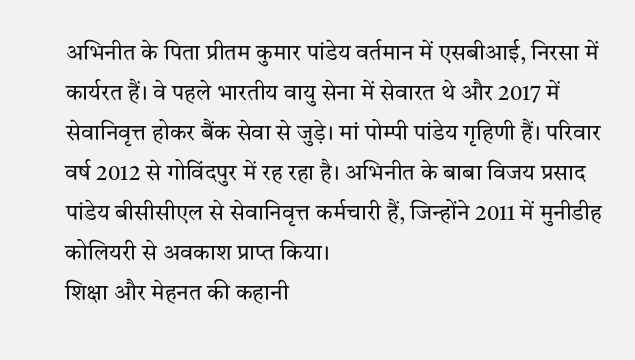अभिनीत के पिता प्रीतम कुमार पांडेय वर्तमान में एसबीआई, निरसा में कार्यरत हैं। वे पहले भारतीय वायु सेना में सेवारत थे और 2017 में सेवानिवृत्त होकर बैंक सेवा से जुड़े। मां पोम्पी पांडेय गृहिणी हैं। परिवार वर्ष 2012 से गोविंदपुर में रह रहा है। अभिनीत के बाबा विजय प्रसाद पांडेय बीसीसीएल से सेवानिवृत्त कर्मचारी हैं, जिन्होंने 2011 में मुनीडीह कोलियरी से अवकाश प्राप्त किया।
शिक्षा और मेहनत की कहानी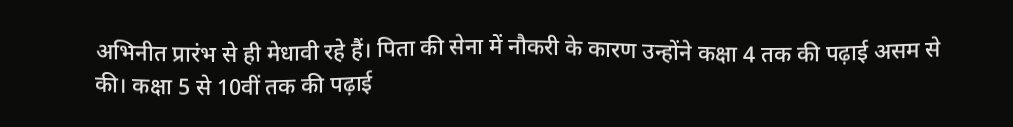अभिनीत प्रारंभ से ही मेधावी रहे हैं। पिता की सेना में नौकरी के कारण उन्होंने कक्षा 4 तक की पढ़ाई असम से की। कक्षा 5 से 10वीं तक की पढ़ाई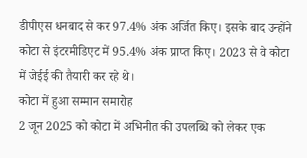डीपीएस धनबाद से कर 97.4% अंक अर्जित किए। इसके बाद उन्होंने कोटा से इंटरमीडिएट में 95.4% अंक प्राप्त किए। 2023 से वे कोटा में जेईई की तैयारी कर रहे थे।
कोटा में हुआ सम्मान समारोह
2 जून 2025 को कोटा में अभिनीत की उपलब्धि को लेकर एक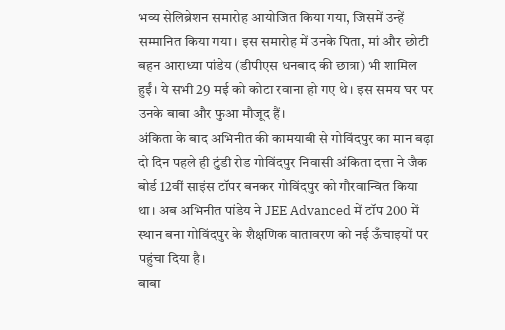भव्य सेलिब्रेशन समारोह आयोजित किया गया, जिसमें उन्हें सम्मानित किया गया। इस समारोह में उनके पिता, मां और छोटी बहन आराध्या पांडेय (डीपीएस धनबाद की छात्रा) भी शामिल हुईं। ये सभी 29 मई को कोटा रवाना हो गए थे। इस समय घर पर उनके बाबा और फुआ मौजूद हैं।
अंकिता के बाद अभिनीत की कामयाबी से गोविंदपुर का मान बढ़ा
दो दिन पहले ही टुंडी रोड गोविंदपुर निवासी अंकिता दत्ता ने जैक बोर्ड 12वीं साइंस टॉपर बनकर गोविंदपुर को गौरवान्वित किया था। अब अभिनीत पांडेय ने JEE Advanced में टॉप 200 में स्थान बना गोविंदपुर के शैक्षणिक वातावरण को नई ऊँचाइयों पर पहुंचा दिया है।
बाबा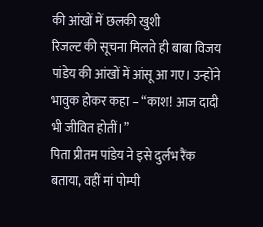की आंखों में छलकी खुशी
रिजल्ट की सूचना मिलते ही बाबा विजय पांडेय की आंखों में आंसू आ गए। उन्होंने भावुक होकर कहा – “काश! आज दादी भी जीवित होतीं।”
पिता प्रीतम पांडेय ने इसे दुर्लभ रैंक बताया, वहीं मां पोम्पी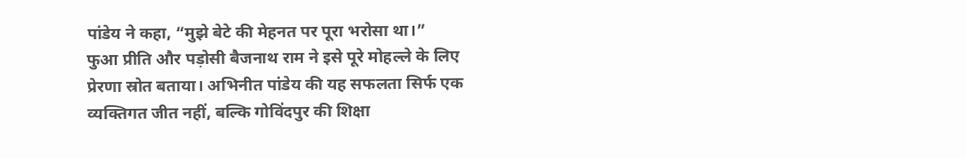पांडेय ने कहा, “मुझे बेटे की मेहनत पर पूरा भरोसा था।”
फुआ प्रीति और पड़ोसी बैजनाथ राम ने इसे पूरे मोहल्ले के लिए प्रेरणा स्रोत बताया। अभिनीत पांडेय की यह सफलता सिर्फ एक व्यक्तिगत जीत नहीं, बल्कि गोविंदपुर की शिक्षा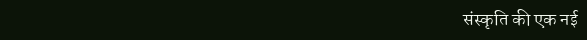संस्कृति की एक नई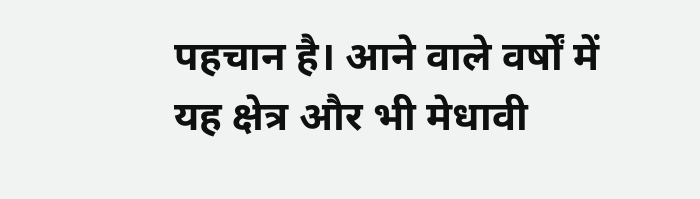पहचान है। आने वाले वर्षों में यह क्षेत्र और भी मेधावी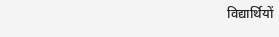विद्यार्थियों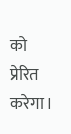को प्रेरित करेगा।